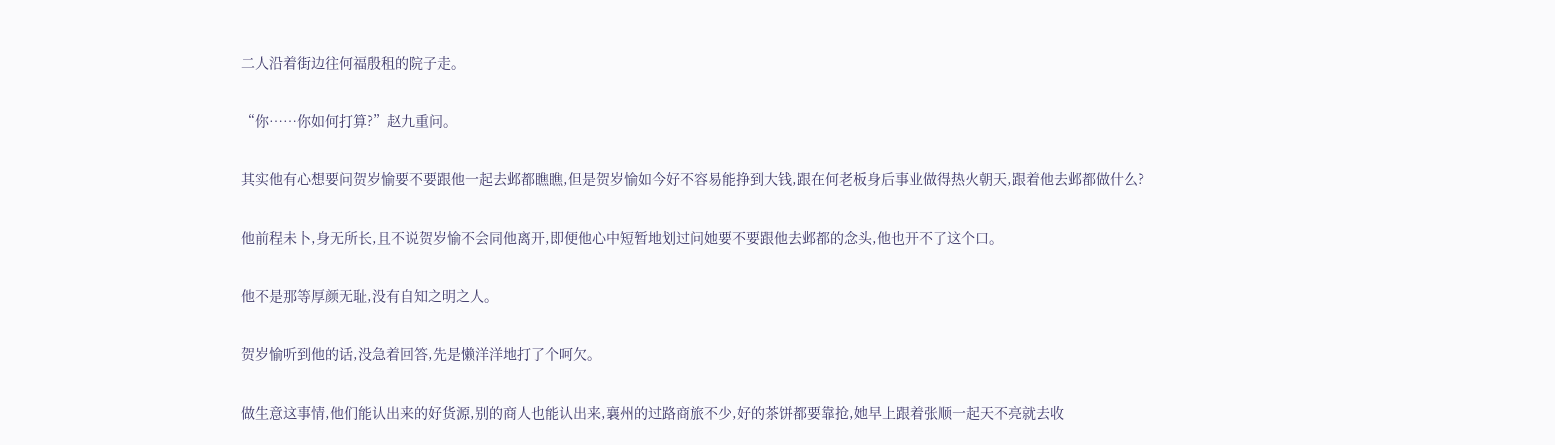二人沿着街边往何福殷租的院子走。

“你……你如何打算?”赵九重问。

其实他有心想要问贺岁愉要不要跟他一起去邺都瞧瞧,但是贺岁愉如今好不容易能挣到大钱,跟在何老板身后事业做得热火朝天,跟着他去邺都做什么?

他前程未卜,身无所长,且不说贺岁愉不会同他离开,即便他心中短暂地划过问她要不要跟他去邺都的念头,他也开不了这个口。

他不是那等厚颜无耻,没有自知之明之人。

贺岁愉听到他的话,没急着回答,先是懒洋洋地打了个呵欠。

做生意这事情,他们能认出来的好货源,别的商人也能认出来,襄州的过路商旅不少,好的茶饼都要靠抢,她早上跟着张顺一起天不亮就去收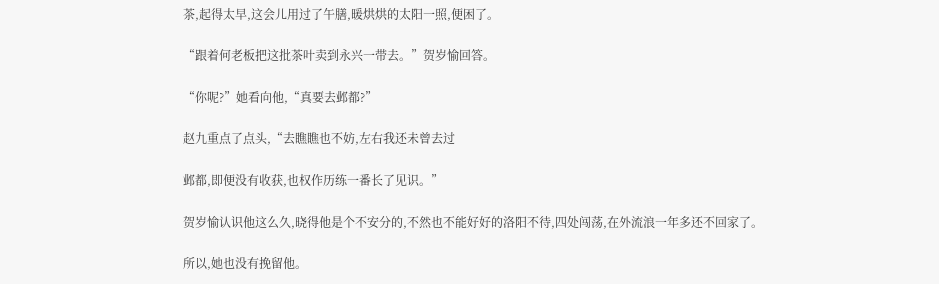茶,起得太早,这会儿用过了午膳,暖烘烘的太阳一照,便困了。

“跟着何老板把这批茶叶卖到永兴一带去。”贺岁愉回答。

“你呢?”她看向他,“真要去邺都?”

赵九重点了点头,“去瞧瞧也不妨,左右我还未曾去过

邺都,即便没有收获,也权作历练一番长了见识。”

贺岁愉认识他这么久,晓得他是个不安分的,不然也不能好好的洛阳不待,四处闯荡,在外流浪一年多还不回家了。

所以,她也没有挽留他。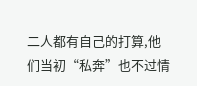二人都有自己的打算,他们当初“私奔”也不过情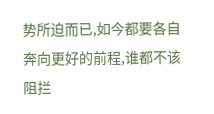势所迫而已,如今都要各自奔向更好的前程,谁都不该阻拦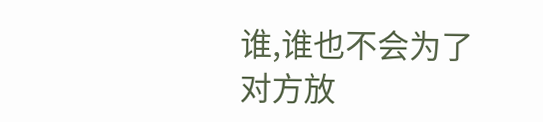谁,谁也不会为了对方放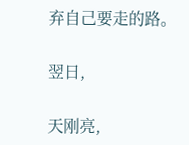弃自己要走的路。

翌日,

天刚亮,